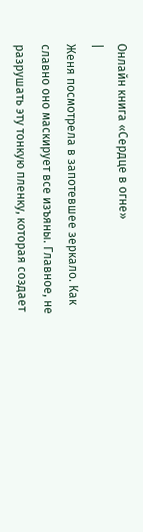Онлайн книга «Сердце в огне»
|
Женя посмотрела в запотевшее зеркало. Как славно оно маскирует все изъяны. Главное, не разрушать эту тонкую пленку, которая создает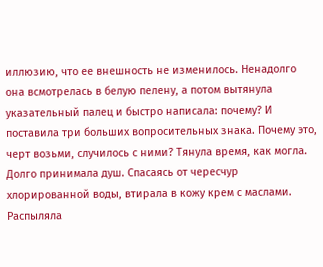иллюзию, что ее внешность не изменилось. Ненадолго она всмотрелась в белую пелену, а потом вытянула указательный палец и быстро написала: почему? И поставила три больших вопросительных знака. Почему это, черт возьми, случилось с ними? Тянула время, как могла. Долго принимала душ. Спасаясь от чересчур хлорированной воды, втирала в кожу крем с маслами. Распыляла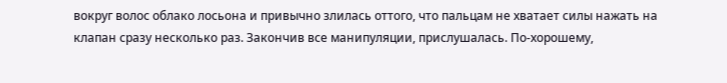вокруг волос облако лосьона и привычно злилась оттого, что пальцам не хватает силы нажать на клапан сразу несколько раз. Закончив все манипуляции, прислушалась. По-хорошему,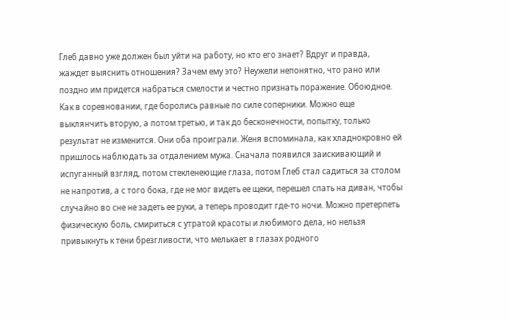Глеб давно уже должен был уйти на работу, но кто его знает? Вдруг и правда, жаждет выяснить отношения? Зачем ему это? Неужели непонятно, что рано или поздно им придется набраться смелости и честно признать поражение. Обоюдное. Как в соревновании, где боролись равные по силе соперники. Можно еще выклянчить вторую, а потом третью, и так до бесконечности, попытку, только результат не изменится. Они оба проиграли. Женя вспоминала, как хладнокровно ей пришлось наблюдать за отдалением мужа. Сначала появился заискивающий и испуганный взгляд, потом стекленеющие глаза, потом Глеб стал садиться за столом не напротив, а с того бока, где не мог видеть ее щеки, перешел спать на диван, чтобы случайно во сне не задеть ее руки, а теперь проводит где-то ночи. Можно претерпеть физическую боль, смириться с утратой красоты и любимого дела, но нельзя привыкнуть к тени брезгливости, что мелькает в глазах родного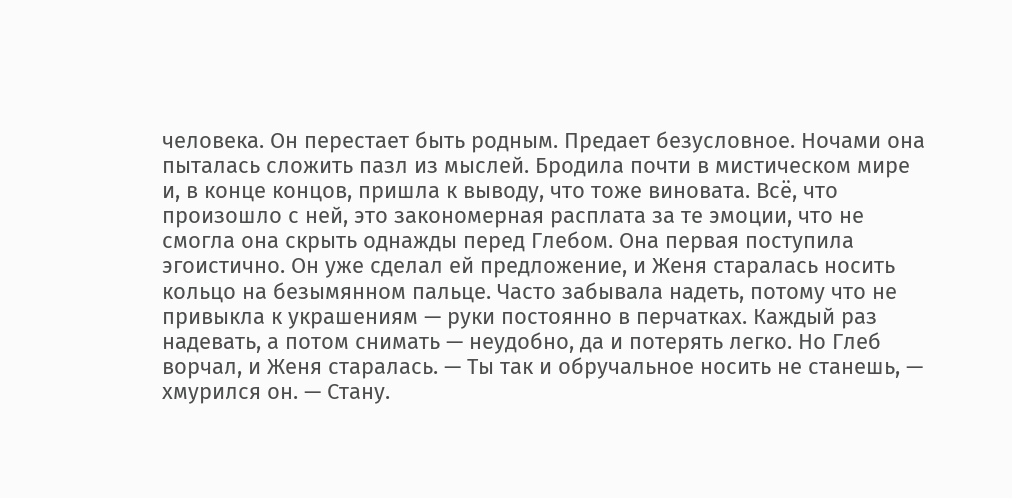человека. Он перестает быть родным. Предает безусловное. Ночами она пыталась сложить пазл из мыслей. Бродила почти в мистическом мире и, в конце концов, пришла к выводу, что тоже виновата. Всё, что произошло с ней, это закономерная расплата за те эмоции, что не смогла она скрыть однажды перед Глебом. Она первая поступила эгоистично. Он уже сделал ей предложение, и Женя старалась носить кольцо на безымянном пальце. Часто забывала надеть, потому что не привыкла к украшениям — руки постоянно в перчатках. Каждый раз надевать, а потом снимать — неудобно, да и потерять легко. Но Глеб ворчал, и Женя старалась. — Ты так и обручальное носить не станешь, — хмурился он. — Стану.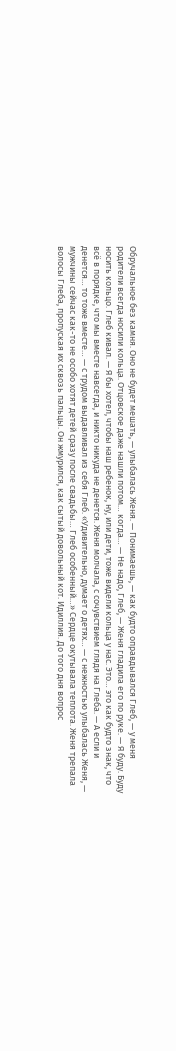Обручальное без камня. Оно не будет мешать, — улыбалась Женя. — Понимаешь, — как будто оправдывался Глеб, — у меня родители всегда носили кольца. Отцовское даже нашли потом… когда… — Не надо, Глеб, — Женя гладила его по руке. — Я буду. Буду носить кольцо. Глеб кивал. — Я бы хотел, чтобы наш ребенок, ну, или дети, тоже видели кольца у нас. Это… это как будто знак, что всё в порядке, что мы вместе навсегда, и никто никуда не денется. Женя молчала, с сочувствием глядя на Глеба. — А если и денется… то тоже вместе… — с трудом выдавливал из себя Глеб. «Удивительно, думает о детях… — с нежностью улыбалась Женя, — мужчины сейчас как-то не особо хотят детей сразу после свадьбы… Глеб особенный…» Сердце окутывала теплота. Женя трепала волосы Глеба, пропуская их сквозь пальцы. Он жмурился, как сытый довольный кот. Идиллия. До того дня вопрос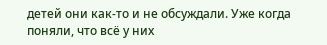детей они как-то и не обсуждали. Уже когда поняли, что всё у них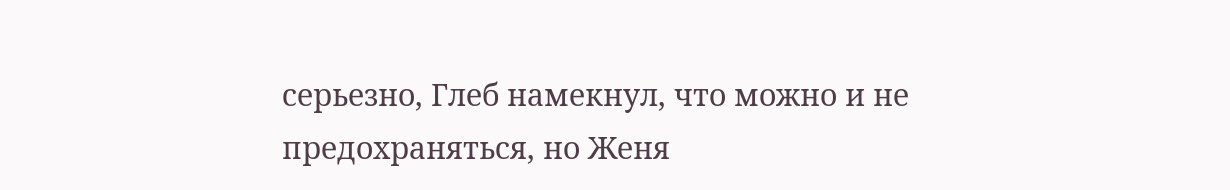серьезно, Глеб намекнул, что можно и не предохраняться, но Женя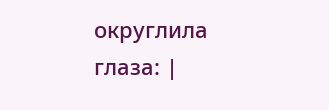округлила глаза: |